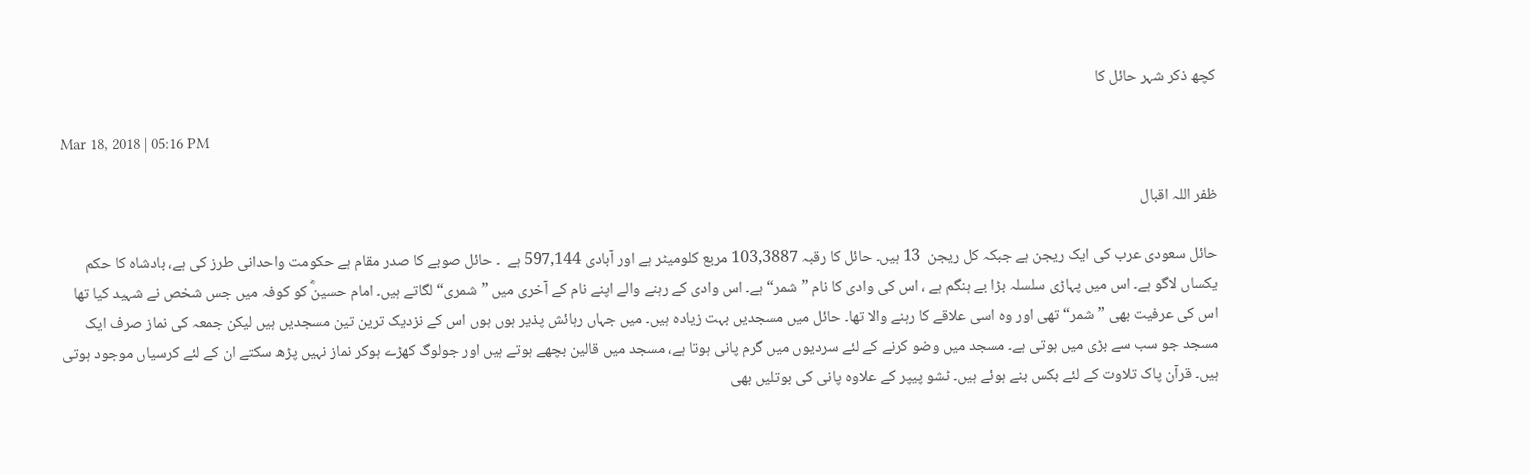کچھ ذکر شہر حائل کا

Mar 18, 2018 | 05:16 PM

ظفر اللہ اقبال

حائل سعودی عرب کی ایک ریجن ہے جبکہ کل ریجن  13 ہیں۔ حائل کا رقبہ 103,3887 مربع کلومیٹر ہے اور آبادی 597,144 ہے  ۔ حائل صوبے کا صدر مقام ہے حکومت واحدانی طرز کی ہے، بادشاہ کا حکم یکساں لاگو ہے۔ اس میں پہاڑی سلسلہ بڑا بے ہنگم ہے ، اس کی وادی کا نام ”شمر“ ہے۔ اس وادی کے رہنے والے اپنے نام کے آخری میں ”شمری“ لگاتے ہیں۔ امام حسینؓ کو کوفہ میں جس شخص نے شہید کیا تھا اس کی عرفیت بھی ”شمر“ تھی اور وہ اسی علاقے کا رہنے والا تھا۔ حائل میں مسجدیں بہت زیادہ ہیں۔ میں جہاں رہائش پذیر ہوں ہوں اس کے نزدیک ترین تین مسجدیں ہیں لیکن جمعہ کی نماز صرف ایک مسجد جو سب سے بڑی میں ہوتی ہے۔ مسجد میں وضو کرنے کے لئے سردیوں میں گرم پانی ہوتا ہے، مسجد میں قالین بچھے ہوتے ہیں اور جولوگ کھڑے ہوکر نماز نہیں پڑھ سکتے ان کے لئے کرسیاں موجود ہوتی ہیں۔ قرآن پاک تلاوت کے لئے بکس بنے ہوئے ہیں۔ ٹشو پیپر کے علاوہ پانی کی بوتلیں بھی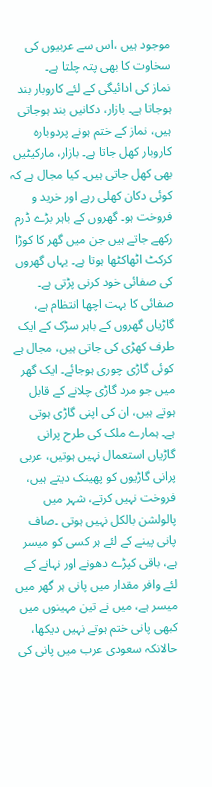موجود ہیں ،اس سے عربیوں کی سخاوت کا بھی پتہ چلتا ہے۔
نماز کی ادائیگی کے لئے کاروبار بند ہوجاتا ہے۔ بازار، دکانیں بند ہوجاتی ہیں، نماز کے ختم ہونے پردوبارہ کاروبار کھل جاتا ہے۔ بازار، مارکیٹیں بھی کھل جاتی ہیں۔ کیا مجال ہے کہ کوئی دکان کھلی رہے اور خرید و فروخت ہو۔ گھروں کے باہر بڑے ڈرم رکھے جاتے ہیں جن میں گھر کا کوڑا کرکٹ اٹھاکٹھا ہوتا ہے۔ یہاں گھروں کی صفائی خود کرنی پڑتی ہے۔ صفائی کا بہت اچھا انتظام ہے، گاڑیاں گھروں کے باہر سڑک کے ایک طرف کھڑی کی جاتی ہیں، مجال ہے کوئی گاڑی چوری ہوجائے۔ ایک گھر میں جو مرد گاڑی چلانے کے قابل ہوتے ہیں، ان کی اپنی گاڑی ہوتی ہے۔ ہمارے ملک کی طرح پرانی گاڑیاں استعمال نہیں ہوتیں، عربی پرانی گاڑیوں کو پھینک دیتے ہیں، فروخت نہیں کرتے، شہر میں پالولشن بالکل نہیں ہوتی ۔صاف پانی پینے کے لئے ہر کسی کو میسر ہے، باقی کپڑے دھونے اور نہانے کے لئے وافر مقدار میں پانی ہر گھر میں میسر ہے، میں نے تین مہینوں میں کبھی پانی ختم ہوتے نہیں دیکھا، حالانکہ سعودی عرب میں پانی کی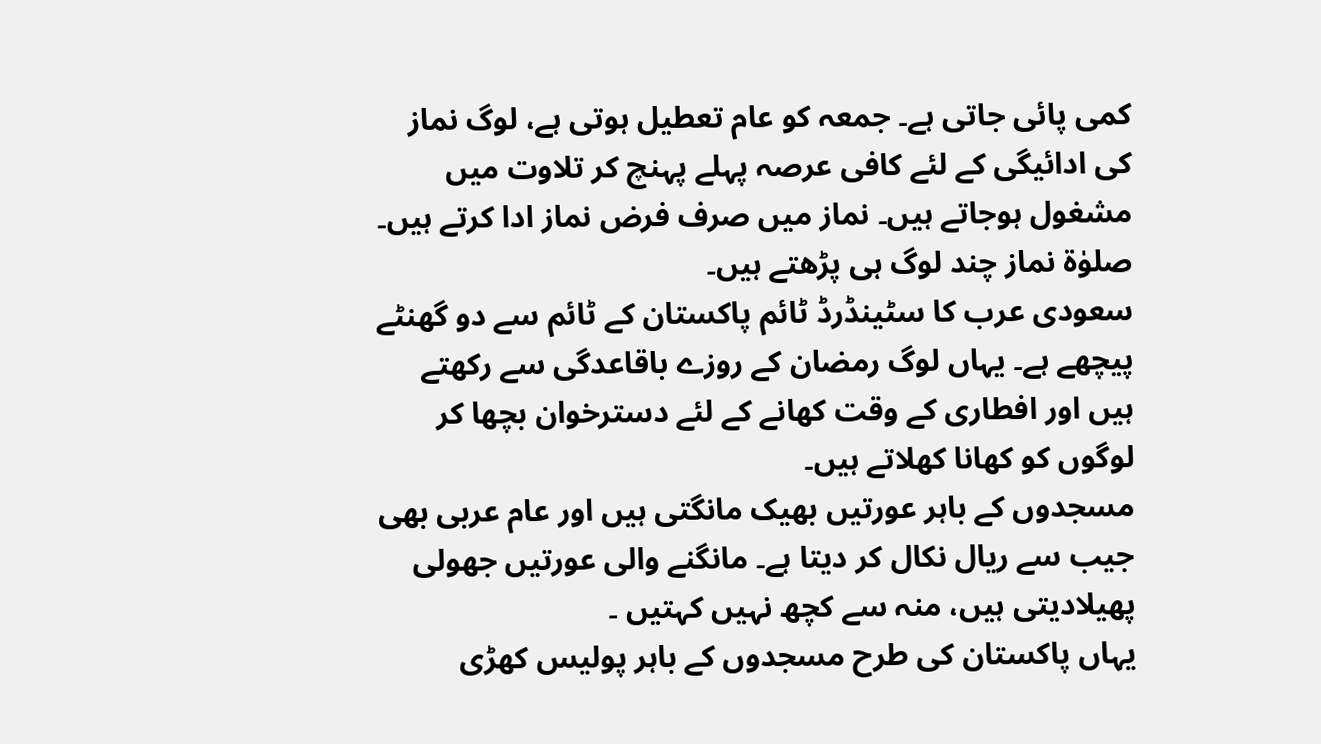کمی پائی جاتی ہے۔ جمعہ کو عام تعطیل ہوتی ہے، لوگ نماز کی ادائیگی کے لئے کافی عرصہ پہلے پہنچ کر تلاوت میں مشغول ہوجاتے ہیں۔ نماز میں صرف فرض نماز ادا کرتے ہیں۔ صلوٰة نماز چند لوگ ہی پڑھتے ہیں۔
سعودی عرب کا سٹینڈرڈ ٹائم پاکستان کے ٹائم سے دو گھنٹے پیچھے ہے۔ یہاں لوگ رمضان کے روزے باقاعدگی سے رکھتے ہیں اور افطاری کے وقت کھانے کے لئے دسترخوان بچھا کر لوگوں کو کھانا کھلاتے ہیں۔
مسجدوں کے باہر عورتیں بھیک مانگتی ہیں اور عام عربی بھی جیب سے ریال نکال کر دیتا ہے۔ مانگنے والی عورتیں جھولی پھیلادیتی ہیں، منہ سے کچھ نہیں کہتیں ۔
یہاں پاکستان کی طرح مسجدوں کے باہر پولیس کھڑی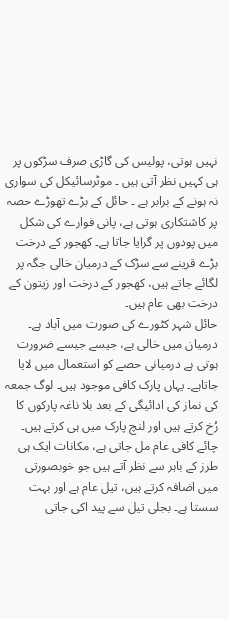نہیں ہوتی، پولیس کی گاڑی صرف سڑکوں پر ہی کہیں نظر آتی ہیں ۔ موٹرسائیکل کی سواری نہ ہونے کے برابر ہے ۔ حائل کے بڑے تھوڑے حصہ پر کاشتکاری ہوتی ہے، پانی فوارے کی شکل میں پودوں پر گرایا جاتا ہے۔ کھجور کے درخت بڑے قرینے سے سڑک کے درمیان خالی جگہ پر لگائے جاتے ہیں، کھجور کے درخت اور زیتون کے درخت بھی عام ہیں۔
حائل شہر کٹورے کی صورت میں آباد ہے۔ درمیان میں خالی ہے، جیسے جیسے ضرورت ہوتی ہے درمیانی حصے کو استعمال میں لایا جاتاہے۔ یہاں پارک کافی موجود ہیں۔ لوگ جمعہ کی نماز کی ادائیگی کے بعد بلا ناغہ پارکوں کا رُخ کرتے ہیں اور لنچ پارک میں ہی کرتے ہیں۔ چائے کافی عام مل جاتی ہے، مکانات ایک ہی طرز کے باہر سے نظر آتے ہیں جو خوبصورتی میں اضافہ کرتے ہیں، تیل عام ہے اور بہت سستا ہے۔ بجلی تیل سے پید اکی جاتی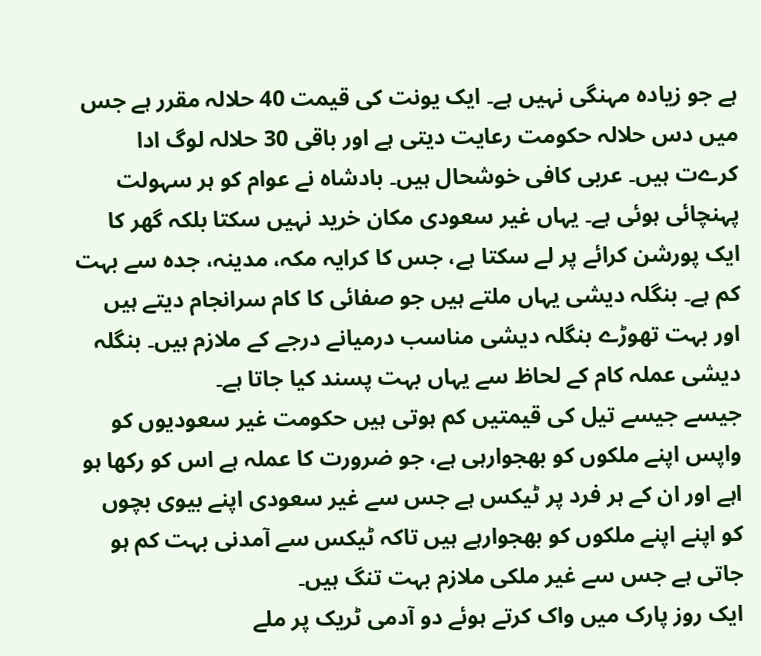ہے جو زیادہ مہنگی نہیں ہے۔ ایک یونت کی قیمت 40 حلالہ مقرر ہے جس میں دس حلالہ حکومت رعایت دیتی ہے اور باقی 30 حلالہ لوگ ادا کرےت ہیں۔ عربی کافی خوشحال ہیں۔ بادشاہ نے عوام کو ہر سہولت پہنچائی ہوئی ہے۔ یہاں غیر سعودی مکان خرید نہیں سکتا بلکہ گھر کا ایک پورشن کرائے پر لے سکتا ہے، جس کا کرایہ مکہ، مدینہ، جدہ سے بہت کم ہے۔ بنگلہ دیشی یہاں ملتے ہیں جو صفائی کا کام سرانجام دیتے ہیں اور بہت تھوڑے بنگلہ دیشی مناسب درمیانے درجے کے ملازم ہیں۔ بنگلہ دیشی عملہ کام کے لحاظ سے یہاں بہت پسند کیا جاتا ہے۔
جیسے جیسے تیل کی قیمتیں کم ہوتی ہیں حکومت غیر سعودیوں کو واپس اپنے ملکوں کو بھجوارہی ہے، جو ضرورت کا عملہ ہے اس کو رکھا ہو اہے اور ان کے ہر فرد پر ٹیکس ہے جس سے غیر سعودی اپنے بیوی بچوں کو اپنے اپنے ملکوں کو بھجوارہے ہیں تاکہ ٹیکس سے آمدنی بہت کم ہو جاتی ہے جس سے غیر ملکی ملازم بہت تنگ ہیں۔
ایک روز پارک میں واک کرتے ہوئے دو آدمی ٹریک پر ملے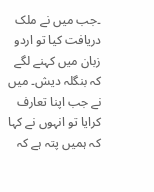۔جب میں نے ملک دریافت کیا تو اردو زبان میں کہنے لگے کہ بنگلہ دیش۔ میں نے جب اپنا تعارف کرایا تو انہوں نے کہا کہ ہمیں پتہ ہے کہ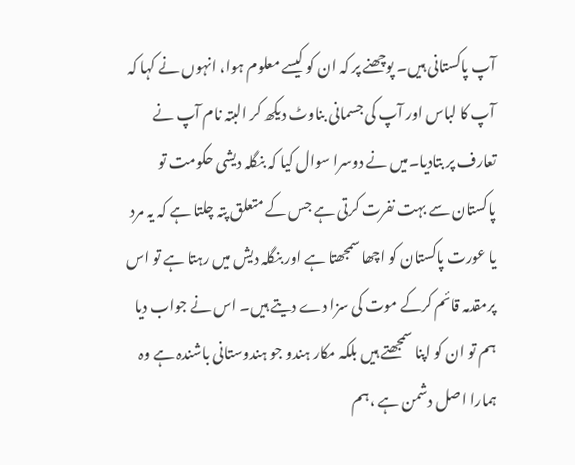آپ پاکستانی ہیں۔ پوچھنے پر کہ ان کو کیسے معلوم ہوا، انہوں نے کہا کہ آپ کا لباس اور آپ کی جسمانی بناوٹ دیکھ کر البتہ نام آپ نے تعارف پر بتادیا۔میں نے دوسرا سوال کیا کہ بنگلہ دیشی حکومت تو پاکستان سے بہت نفرت کرتی ہے جس کے متعلق پتہ چلتا ہے کہ یہ مرد یا عورت پاکستان کو اچھا سمجھتا ہے اور بنگلہ دیش میں رہتا ہے تو اس پرمقدمہ قائم کرکے موت کی سزا دے دیتے ہیں۔ اس نے جواب دیا ہم تو ان کو اپنا سمجھتے ہیں بلکہ مکار ہندو جو ہندوستانی باشندہ ہے وہ ہمارا اصل دشمن ہے ،ہم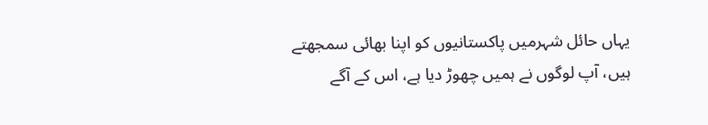یہاں حائل شہرمیں پاکستانیوں کو اپنا بھائی سمجھتے ہیں، آپ لوگوں نے ہمیں چھوڑ دیا ہے، اس کے آگے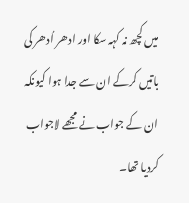میں کچھ نہ کہہ سکا اور ادھر اُدھر کی باتیں کرکے ان سے جدا ہوا کیونکہ ان کے جواب نے مجھے لاجواب کردیا تھا۔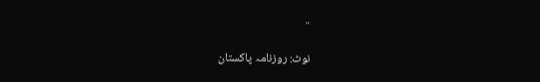..

نوٹ: روزنامہ پاکستان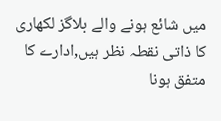میں شائع ہونے والے بلاگز لکھاری کا ذاتی نقطہ نظر ہیں,ادارے کا متفق ہونا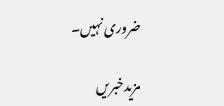ضروری نہیں۔

مزیدخبریں